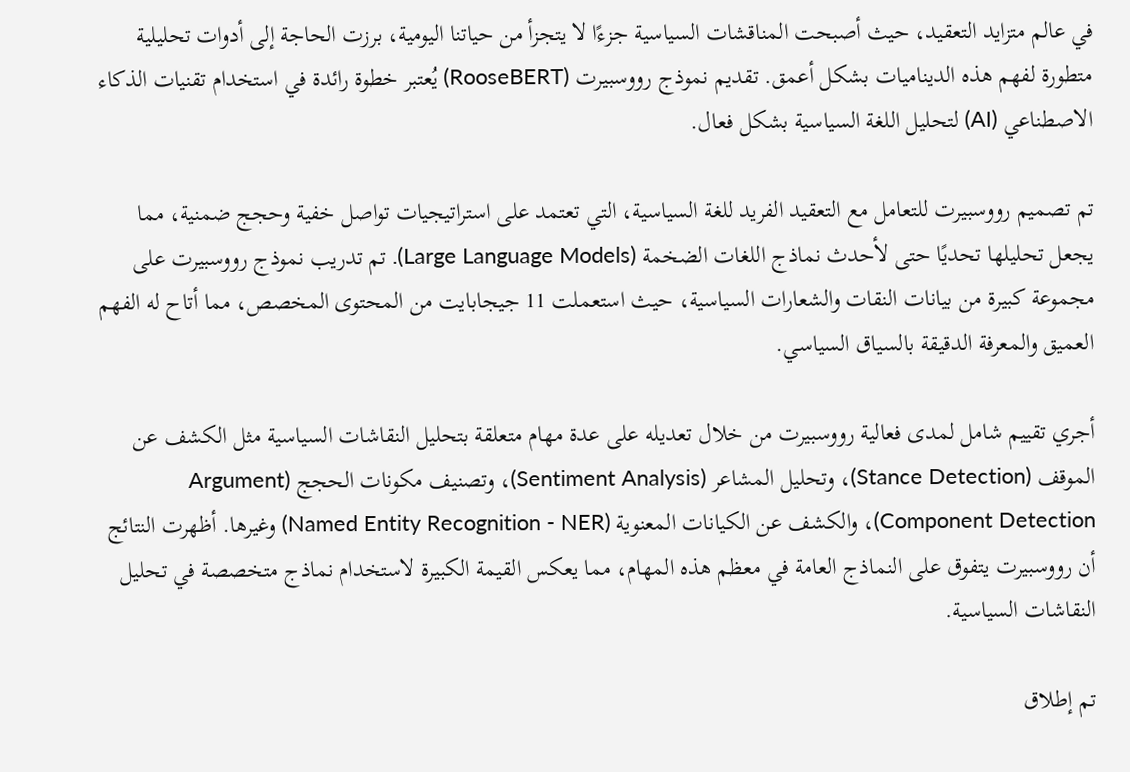في عالم متزايد التعقيد، حيث أصبحت المناقشات السياسية جزءًا لا يتجزأ من حياتنا اليومية، برزت الحاجة إلى أدوات تحليلية متطورة لفهم هذه الديناميات بشكل أعمق. تقديم نموذج رووسبيرت (RooseBERT) يُعتبر خطوة رائدة في استخدام تقنيات الذكاء الاصطناعي (AI) لتحليل اللغة السياسية بشكل فعال.

تم تصميم رووسبيرت للتعامل مع التعقيد الفريد للغة السياسية، التي تعتمد على استراتيجيات تواصل خفية وحجج ضمنية، مما يجعل تحليلها تحديًا حتى لأحدث نماذج اللغات الضخمة (Large Language Models). تم تدريب نموذج رووسبيرت على مجموعة كبيرة من بيانات النقات والشعارات السياسية، حيث استعملت 11 جيجابايت من المحتوى المخصص، مما أتاح له الفهم العميق والمعرفة الدقيقة بالسياق السياسي.

أجري تقييم شامل لمدى فعالية رووسبيرت من خلال تعديله على عدة مهام متعلقة بتحليل النقاشات السياسية مثل الكشف عن الموقف (Stance Detection)، وتحليل المشاعر (Sentiment Analysis)، وتصنيف مكونات الحجج (Argument Component Detection)، والكشف عن الكيانات المعنوية (Named Entity Recognition - NER) وغيرها. أظهرت النتائج أن رووسبيرت يتفوق على النماذج العامة في معظم هذه المهام، مما يعكس القيمة الكبيرة لاستخدام نماذج متخصصة في تحليل النقاشات السياسية.

تم إطلاق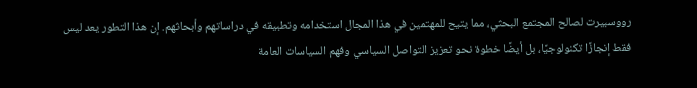رووسبيرت لصالح المجتمع البحثي، مما يتيح للمهتمين في هذا المجال استخدامه وتطبيقه في دراساتهم وأبحاثهم. إن هذا التطور يعد ليس فقط إنجازًا تكنولوجيًا، بل أيضًا خطوة نحو تعزيز التواصل السياسي وفهم السياسات العامة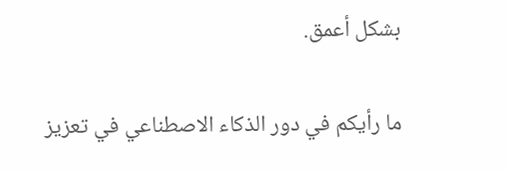بشكل أعمق.

ما رأيكم في دور الذكاء الاصطناعي في تعزيز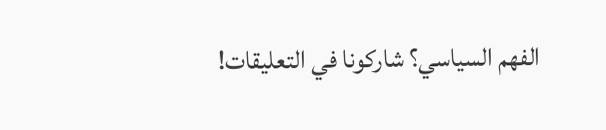الفهم السياسي؟ شاركونا في التعليقات!